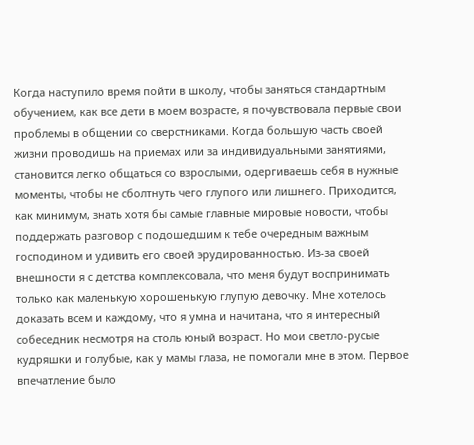Когда наступило время пойти в школу, чтобы заняться стандартным обучением, как все дети в моем возрасте, я почувствовала первые свои проблемы в общении со сверстниками. Когда большую часть своей жизни проводишь на приемах или за индивидуальными занятиями, становится легко общаться со взрослыми, одергиваешь себя в нужные моменты, чтобы не сболтнуть чего глупого или лишнего. Приходится, как минимум, знать хотя бы самые главные мировые новости, чтобы поддержать разговор с подошедшим к тебе очередным важным господином и удивить его своей эрудированностью. Из-за своей внешности я с детства комплексовала, что меня будут воспринимать только как маленькую хорошенькую глупую девочку. Мне хотелось доказать всем и каждому, что я умна и начитана, что я интересный собеседник несмотря на столь юный возраст. Но мои светло-русые кудряшки и голубые, как у мамы глаза, не помогали мне в этом. Первое впечатление было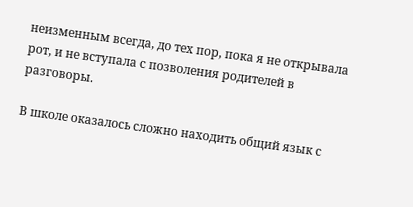неизменным всегда, до тех пор, пока я не открывала рот, и не вступала с позволения родителей в разговоры.

В школе оказалось сложно находить общий язык с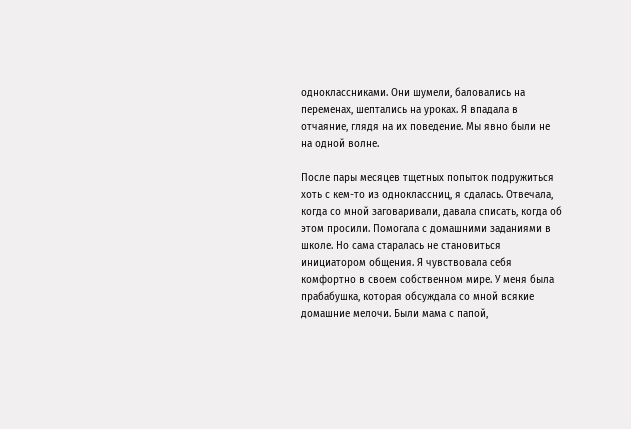одноклассниками. Они шумели, баловались на переменах, шептались на уроках. Я впадала в отчаяние, глядя на их поведение. Мы явно были не на одной волне.

После пары месяцев тщетных попыток подружиться хоть с кем-то из одноклассниц, я сдалась. Отвечала, когда со мной заговаривали, давала списать, когда об этом просили. Помогала с домашними заданиями в школе. Но сама старалась не становиться инициатором общения. Я чувствовала себя комфортно в своем собственном мире. У меня была прабабушка, которая обсуждала со мной всякие домашние мелочи. Были мама с папой,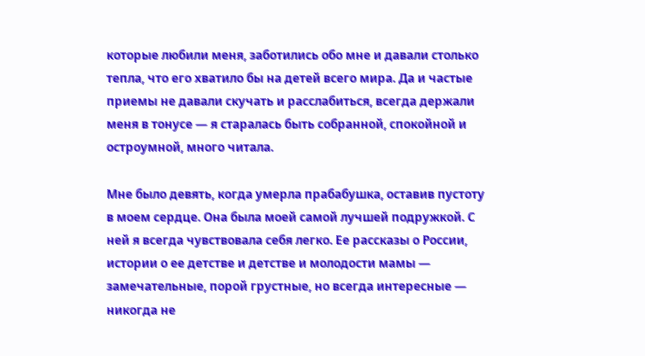которые любили меня, заботились обо мне и давали столько тепла, что его хватило бы на детей всего мира. Да и частые приемы не давали скучать и расслабиться, всегда держали меня в тонусе — я старалась быть собранной, спокойной и остроумной, много читала.

Мне было девять, когда умерла прабабушка, оставив пустоту в моем сердце. Она была моей самой лучшей подружкой. С ней я всегда чувствовала себя легко. Ее рассказы о России, истории о ее детстве и детстве и молодости мамы — замечательные, порой грустные, но всегда интересные — никогда не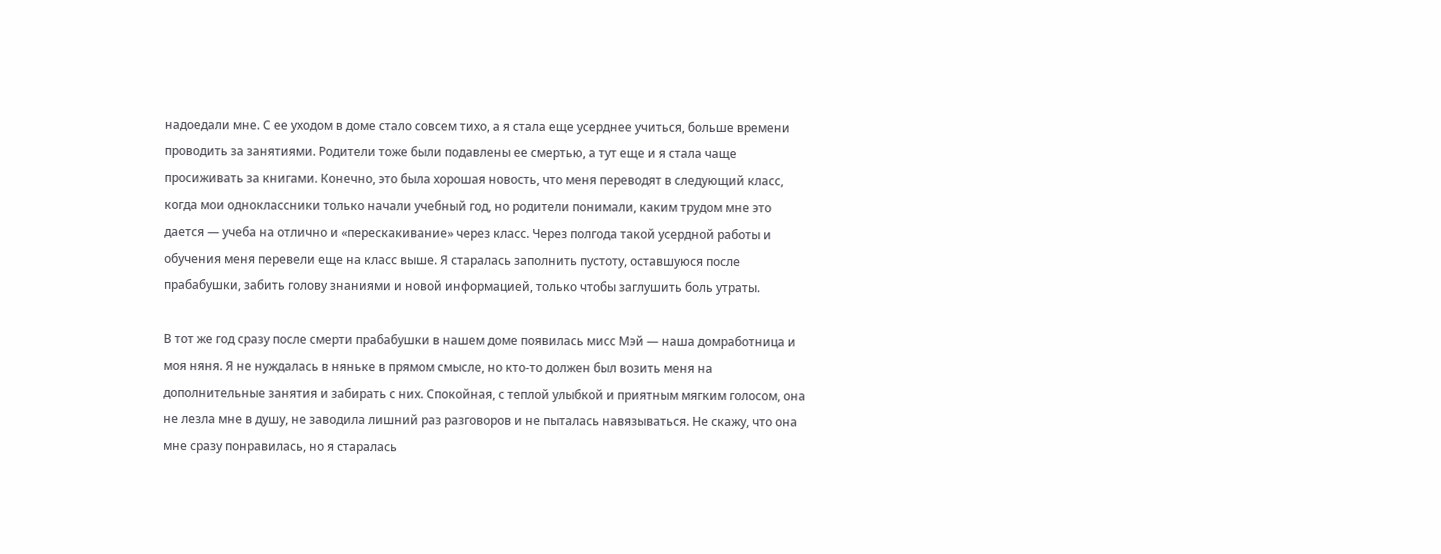надоедали мне. С ее уходом в доме стало совсем тихо, а я стала еще усерднее учиться, больше времени проводить за занятиями. Родители тоже были подавлены ее смертью, а тут еще и я стала чаще просиживать за книгами. Конечно, это была хорошая новость, что меня переводят в следующий класс, когда мои одноклассники только начали учебный год, но родители понимали, каким трудом мне это дается — учеба на отлично и «перескакивание» через класс. Через полгода такой усердной работы и обучения меня перевели еще на класс выше. Я старалась заполнить пустоту, оставшуюся после прабабушки, забить голову знаниями и новой информацией, только чтобы заглушить боль утраты.

В тот же год сразу после смерти прабабушки в нашем доме появилась мисс Мэй — наша домработница и моя няня. Я не нуждалась в няньке в прямом смысле, но кто-то должен был возить меня на дополнительные занятия и забирать с них. Спокойная, с теплой улыбкой и приятным мягким голосом, она не лезла мне в душу, не заводила лишний раз разговоров и не пыталась навязываться. Не скажу, что она мне сразу понравилась, но я старалась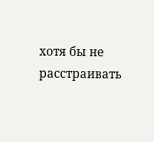хотя бы не расстраивать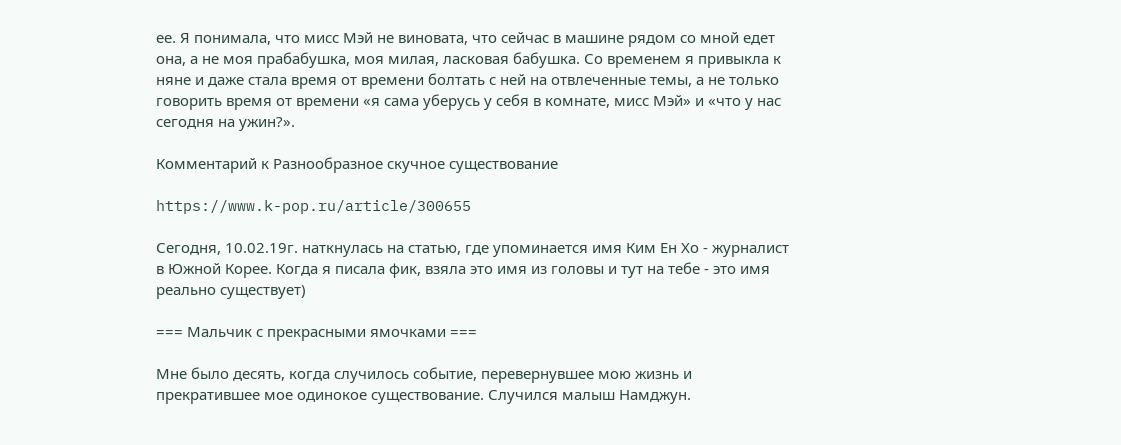ее. Я понимала, что мисс Мэй не виновата, что сейчас в машине рядом со мной едет она, а не моя прабабушка, моя милая, ласковая бабушка. Со временем я привыкла к няне и даже стала время от времени болтать с ней на отвлеченные темы, а не только говорить время от времени «я сама уберусь у себя в комнате, мисс Мэй» и «что у нас сегодня на ужин?».

Комментарий к Разнообразное скучное существование

https://www.k-pop.ru/article/300655

Сегодня, 10.02.19г. наткнулась на статью, где упоминается имя Ким Ен Хо - журналист в Южной Корее. Когда я писала фик, взяла это имя из головы и тут на тебе - это имя реально существует)

=== Мальчик с прекрасными ямочками ===

Мне было десять, когда случилось событие, перевернувшее мою жизнь и прекратившее мое одинокое существование. Случился малыш Намджун.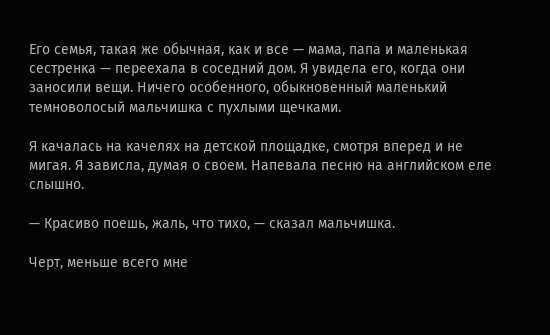Его семья, такая же обычная, как и все — мама, папа и маленькая сестренка — переехала в соседний дом. Я увидела его, когда они заносили вещи. Ничего особенного, обыкновенный маленький темноволосый мальчишка с пухлыми щечками.

Я качалась на качелях на детской площадке, смотря вперед и не мигая. Я зависла, думая о своем. Напевала песню на английском еле слышно.

— Красиво поешь, жаль, что тихо, — сказал мальчишка.

Черт, меньше всего мне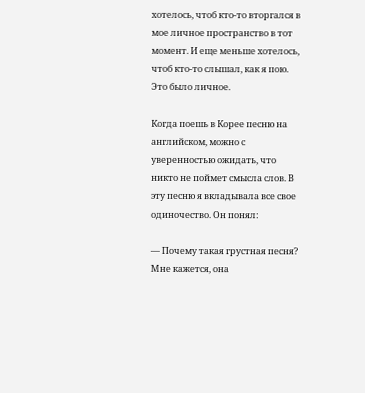хотелось, чтоб кто-то вторгался в мое личное пространство в тот момент. И еще меньше хотелось, чтоб кто-то слышал, как я пою. Это было личное.

Когда поешь в Корее песню на английском, можно с уверенностью ожидать, что никто не поймет смысла слов. В эту песню я вкладывала все свое одиночество. Он понял:

— Почему такая грустная песня? Мне кажется, она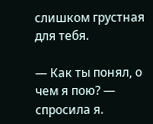слишком грустная для тебя.

— Как ты понял, о чем я пою? — спросила я.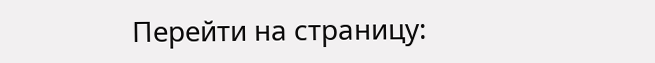Перейти на страницу: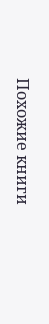Похожие книги